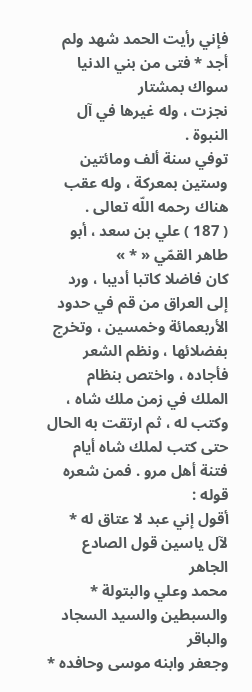فإني رأيت الحمد شهد ولم أجد * فتى من بني الدنيا سواك بمشتار
نجزت ، وله غيرها في آل النبوة .
توفي سنة ألف ومائتين وستين بمعركة ، وله عقب هناك رحمه اللّه تعالى .
( 187 ) علي بن سعد ، أبو طاهر القمّي « * »
كان فاضلا كاتبا أديبا ، ورد إلى العراق من قم في حدود الأربعمائة وخمسين ، وتخرج بفضلائها ، ونظم الشعر فأجاده ، واختص بنظام الملك في زمن ملك شاه ، وكتب له ، ثم ارتقت به الحال حتى كتب لملك شاه أيام فتنة أهل مرو . فمن شعره قوله :
أقول إني عبد لا عتاق له * لآل ياسين قول الصادع الجاهر
محمد وعلي والبتولة * والسبطين والسيد السجاد والباقر
وجعفر وابنه موسى وحافده *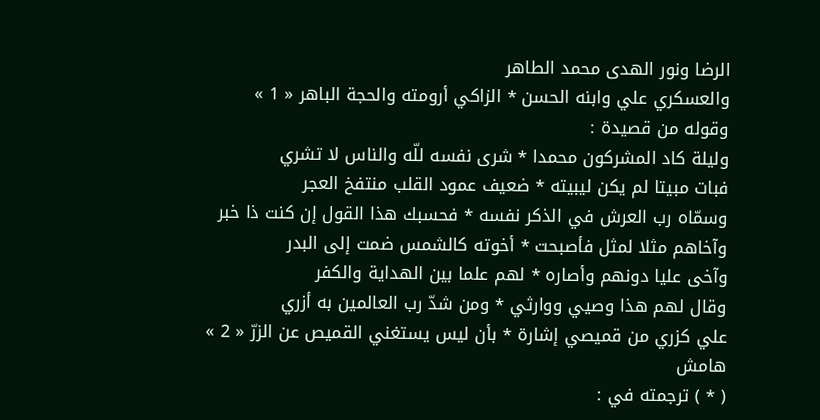الرضا ونور الهدى محمد الطاهر
والعسكري علي وابنه الحسن * الزاكي أرومته والحجة الباهر « 1 »
وقوله من قصيدة :
وليلة كاد المشركون محمدا * شرى نفسه للّه والناس لا تشري
فبات مبيتا لم يكن ليبيته * ضعيف عمود القلب منتفخ العجر
وسمّاه رب العرش في الذكر نفسه * فحسبك هذا القول إن كنت ذا خبر
وآخاهم مثلا لمثل فأصبحت * أخوته كالشمس ضمت إلى البدر
وآخى عليا دونهم وأصاره * لهم علما بين الهداية والكفر
وقال لهم هذا وصيي ووارثي * ومن شدّ رب العالمين به أزري
علي كزري من قميصي إشارة * بأن ليس يستغني القميص عن الزرّ « 2 »
هامش
( * ) ترجمته في :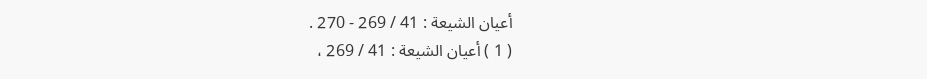أعيان الشيعة : 41 / 269 - 270 .
( 1 ) أعيان الشيعة : 41 / 269 ،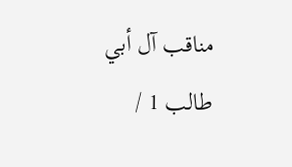مناقب آل أبي طالب 1 /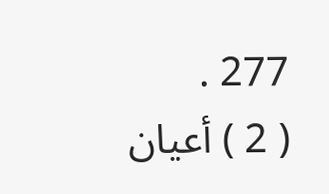277 .
( 2 ) أعيان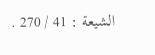الشيعة : 41 / 270 .